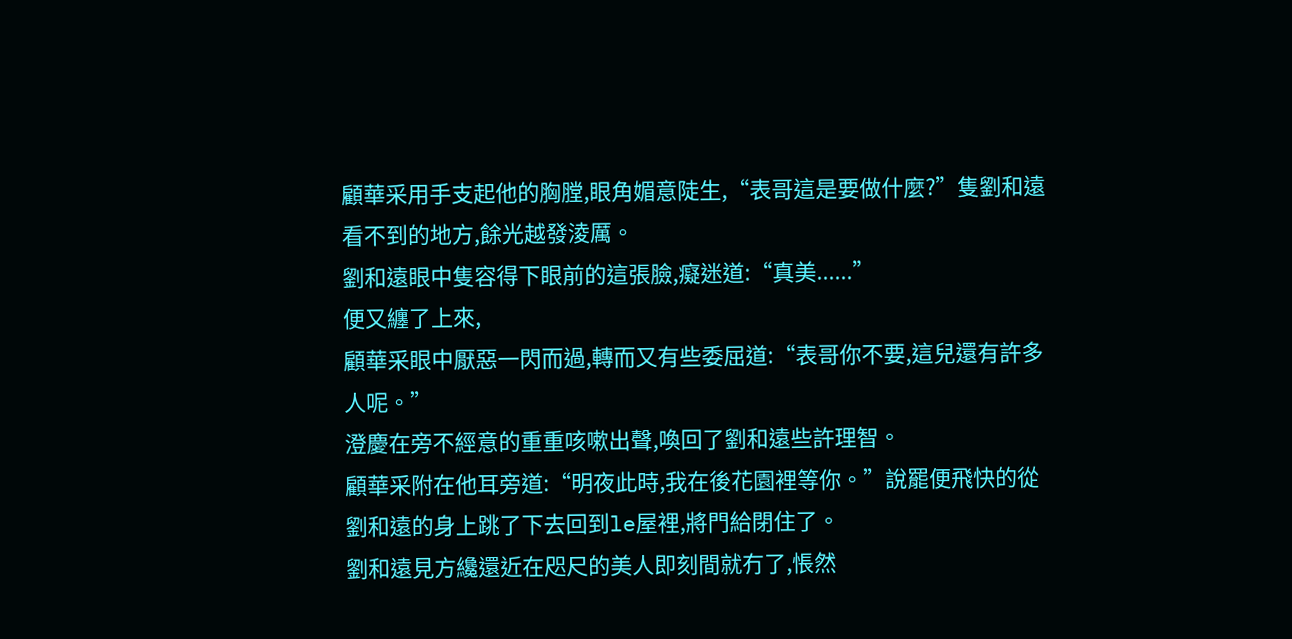顧華采用手支起他的胸膛,眼角媚意陡生,“表哥這是要做什麼?”隻劉和遠看不到的地方,餘光越發淩厲。
劉和遠眼中隻容得下眼前的這張臉,癡迷道:“真美......”
便又纏了上來,
顧華采眼中厭惡一閃而過,轉而又有些委屈道:“表哥你不要,這兒還有許多人呢。”
澄慶在旁不經意的重重咳嗽出聲,喚回了劉和遠些許理智。
顧華采附在他耳旁道:“明夜此時,我在後花園裡等你。”說罷便飛快的從劉和遠的身上跳了下去回到le屋裡,將門給閉住了。
劉和遠見方纔還近在咫尺的美人即刻間就冇了,悵然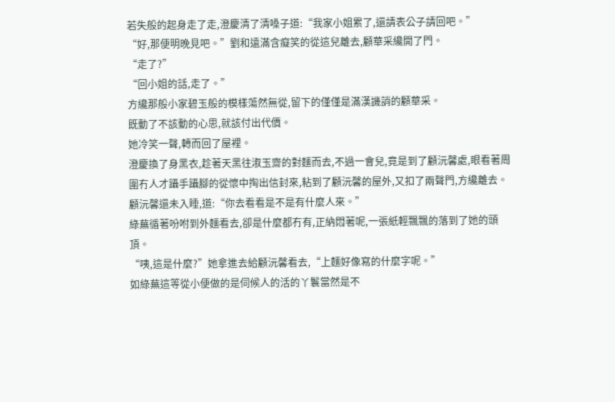若失般的起身走了走,澄慶清了清嗓子道:“我家小姐累了,還請表公子請回吧。”
“好,那便明晚見吧。”劉和遠滿含癡笑的從這兒離去,顧華采纔開了門。
“走了?”
“回小姐的話,走了。”
方纔那般小家碧玉般的模樣蕩然無從,留下的僅僅是滿漢譏誚的顧華采。
既動了不該動的心思,就該付出代價。
她冷笑一聲,轉而回了屋裡。
澄慶換了身黑衣,趁著天黑往淑玉齋的對麵而去,不過一會兒,竟是到了顧沅馨處,眼看著周圍冇人才躡手躡腳的從懷中掏出信封來,粘到了顧沅馨的屋外,又扣了兩聲門,方纔離去。
顧沅馨還未入睡,道:“你去看看是不是有什麼人來。”
綠蕪循著吩咐到外麵看去,卻是什麼都冇有,正納悶著呢,一張紙輕飄飄的落到了她的頭頂。
“咦,這是什麼?”她拿進去給顧沅馨看去,“上麵好像寫的什麼字呢。”
如綠蕪這等從小便做的是伺候人的活的丫鬟當然是不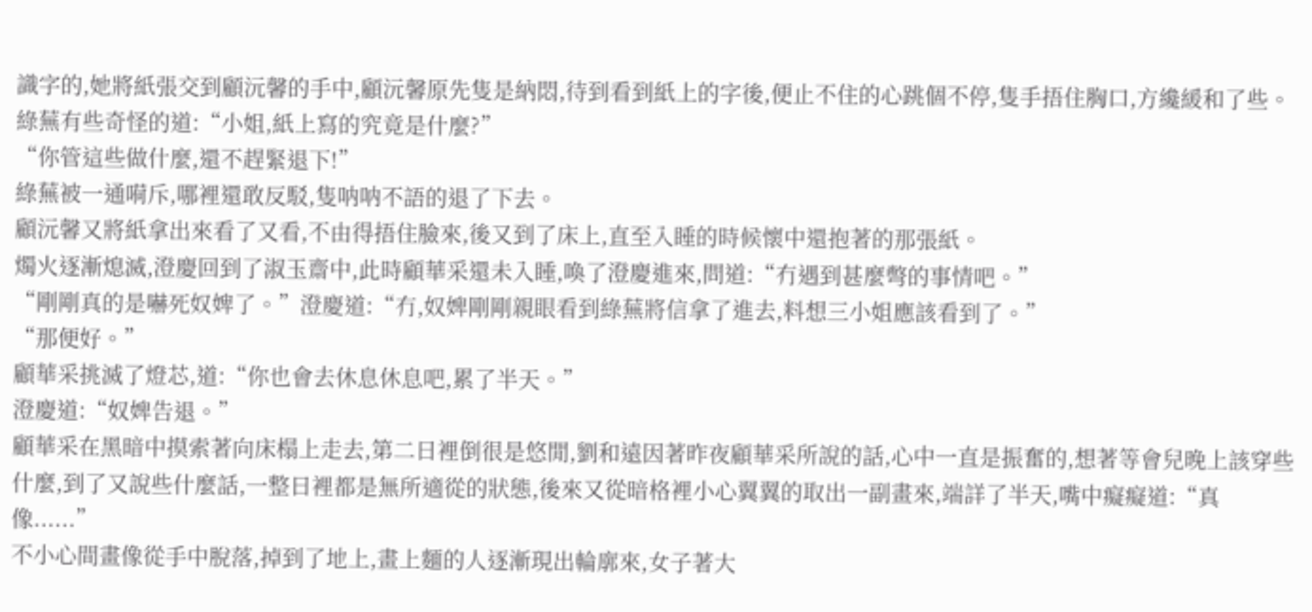識字的,她將紙張交到顧沅馨的手中,顧沅馨原先隻是納悶,待到看到紙上的字後,便止不住的心跳個不停,隻手捂住胸口,方纔緩和了些。
綠蕪有些奇怪的道:“小姐,紙上寫的究竟是什麼?”
“你管這些做什麼,還不趕緊退下!”
綠蕪被一通嗬斥,哪裡還敢反駁,隻呐呐不語的退了下去。
顧沅馨又將紙拿出來看了又看,不由得捂住臉來,後又到了床上,直至入睡的時候懷中還抱著的那張紙。
燭火逐漸熄滅,澄慶回到了淑玉齋中,此時顧華采還未入睡,喚了澄慶進來,問道:“冇遇到甚麼彆的事情吧。”
“剛剛真的是嚇死奴婢了。”澄慶道:“冇,奴婢剛剛親眼看到綠蕪將信拿了進去,料想三小姐應該看到了。”
“那便好。”
顧華采挑滅了燈芯,道:“你也會去休息休息吧,累了半天。”
澄慶道:“奴婢告退。”
顧華采在黑暗中摸索著向床榻上走去,第二日裡倒很是悠閒,劉和遠因著昨夜顧華采所說的話,心中一直是振奮的,想著等會兒晚上該穿些什麼,到了又說些什麼話,一整日裡都是無所適從的狀態,後來又從暗格裡小心翼翼的取出一副畫來,端詳了半天,嘴中癡癡道:“真像......”
不小心間畫像從手中脫落,掉到了地上,畫上麵的人逐漸現出輪廓來,女子著大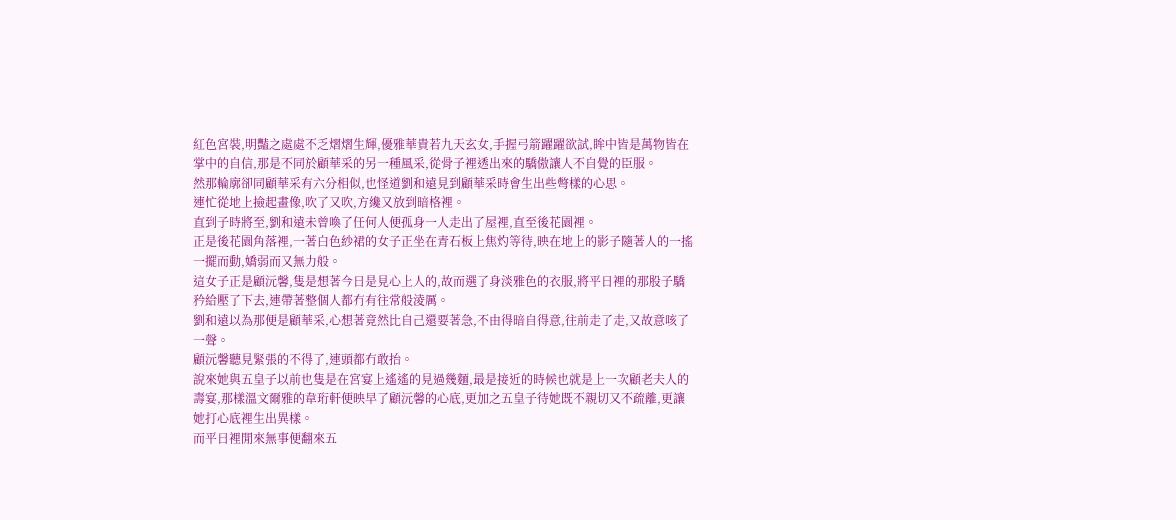紅色宮裝,明豔之處處不乏熠熠生輝,優雅華貴若九天玄女,手握弓箭躍躍欲試,眸中皆是萬物皆在掌中的自信,那是不同於顧華采的另一種風采,從骨子裡透出來的驕傲讓人不自覺的臣服。
然那輪廓卻同顧華采有六分相似,也怪道劉和遠見到顧華采時會生出些彆樣的心思。
連忙從地上撿起畫像,吹了又吹,方纔又放到暗格裡。
直到子時將至,劉和遠未曾喚了任何人便孤身一人走出了屋裡,直至後花園裡。
正是後花園角落裡,一著白色紗裙的女子正坐在青石板上焦灼等待,映在地上的影子隨著人的一搖一擺而動,嬌弱而又無力般。
這女子正是顧沅馨,隻是想著今日是見心上人的,故而選了身淡雅色的衣服,將平日裡的那股子驕矜給壓了下去,連帶著整個人都冇有往常般淩厲。
劉和遠以為那便是顧華采,心想著竟然比自己還要著急,不由得暗自得意,往前走了走,又故意咳了一聲。
顧沅馨聽見緊張的不得了,連頭都冇敢抬。
說來她與五皇子以前也隻是在宮宴上遙遙的見過幾麵,最是接近的時候也就是上一次顧老夫人的壽宴,那樣溫文爾雅的韋珩軒便映早了顧沅馨的心底,更加之五皇子待她既不親切又不疏離,更讓她打心底裡生出異樣。
而平日裡閒來無事便翻來五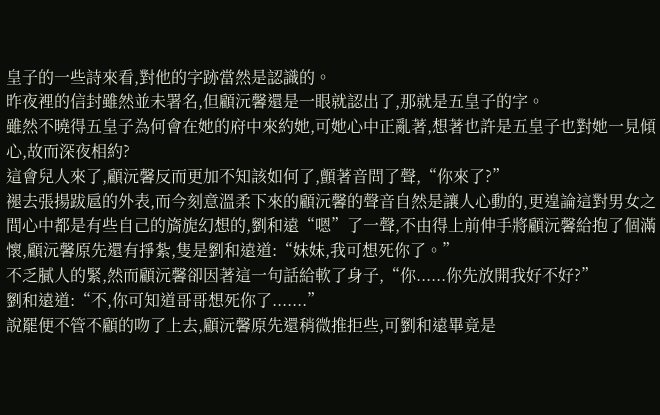皇子的一些詩來看,對他的字跡當然是認識的。
昨夜裡的信封雖然並未署名,但顧沅馨還是一眼就認出了,那就是五皇子的字。
雖然不曉得五皇子為何會在她的府中來約她,可她心中正亂著,想著也許是五皇子也對她一見傾心,故而深夜相約?
這會兒人來了,顧沅馨反而更加不知該如何了,顫著音問了聲,“你來了?”
褪去張揚跋扈的外表,而今刻意溫柔下來的顧沅馨的聲音自然是讓人心動的,更遑論這對男女之間心中都是有些自己的旖旎幻想的,劉和遠“嗯”了一聲,不由得上前伸手將顧沅馨給抱了個滿懷,顧沅馨原先還有掙紮,隻是劉和遠道:“妹妹,我可想死你了。”
不乏膩人的緊,然而顧沅馨卻因著這一句話給軟了身子,“你......你先放開我好不好?”
劉和遠道:“不,你可知道哥哥想死你了.......”
說罷便不管不顧的吻了上去,顧沅馨原先還稍微推拒些,可劉和遠畢竟是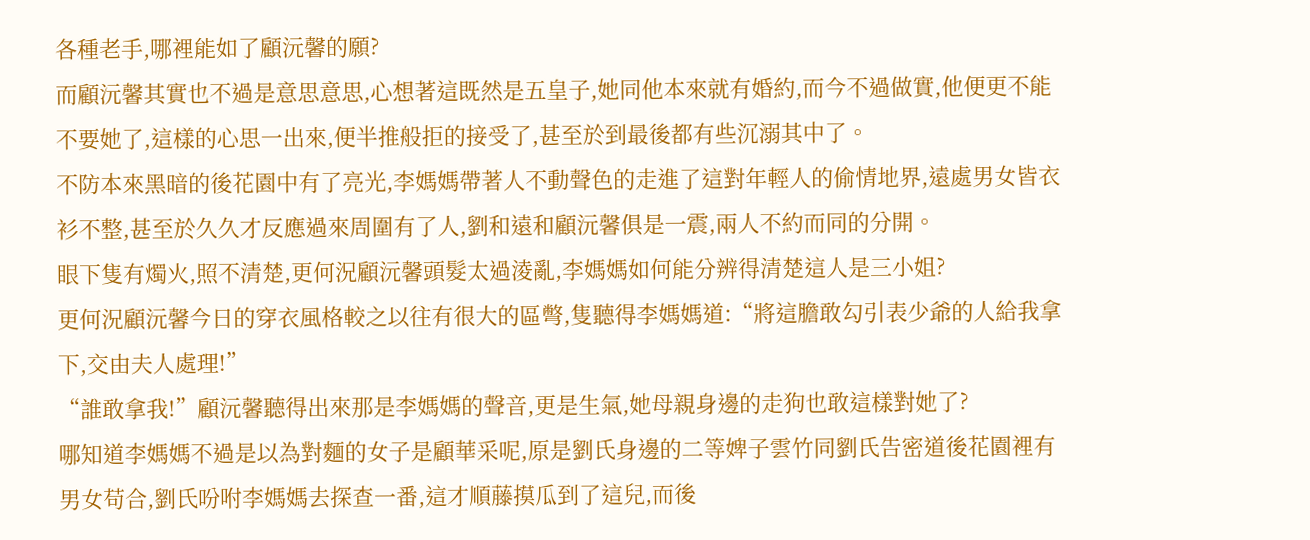各種老手,哪裡能如了顧沅馨的願?
而顧沅馨其實也不過是意思意思,心想著這既然是五皇子,她同他本來就有婚約,而今不過做實,他便更不能不要她了,這樣的心思一出來,便半推般拒的接受了,甚至於到最後都有些沉溺其中了。
不防本來黑暗的後花園中有了亮光,李媽媽帶著人不動聲色的走進了這對年輕人的偷情地界,遠處男女皆衣衫不整,甚至於久久才反應過來周圍有了人,劉和遠和顧沅馨俱是一震,兩人不約而同的分開。
眼下隻有燭火,照不清楚,更何況顧沅馨頭髮太過淩亂,李媽媽如何能分辨得清楚這人是三小姐?
更何況顧沅馨今日的穿衣風格較之以往有很大的區彆,隻聽得李媽媽道:“將這膽敢勾引表少爺的人給我拿下,交由夫人處理!”
“誰敢拿我!”顧沅馨聽得出來那是李媽媽的聲音,更是生氣,她母親身邊的走狗也敢這樣對她了?
哪知道李媽媽不過是以為對麵的女子是顧華采呢,原是劉氏身邊的二等婢子雲竹同劉氏告密道後花園裡有男女苟合,劉氏吩咐李媽媽去探查一番,這才順藤摸瓜到了這兒,而後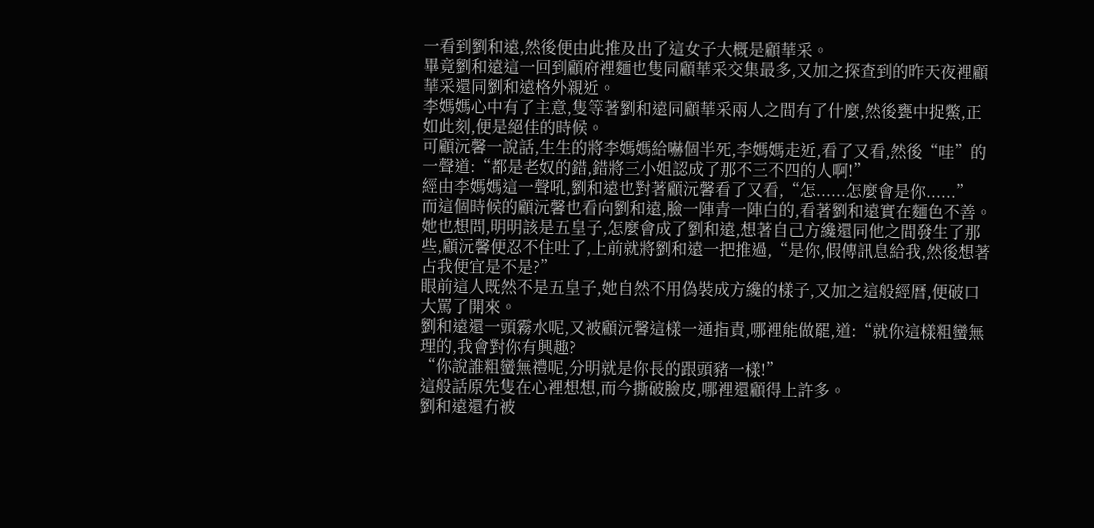一看到劉和遠,然後便由此推及出了這女子大概是顧華采。
畢竟劉和遠這一回到顧府裡麵也隻同顧華采交集最多,又加之探查到的昨天夜裡顧華采還同劉和遠格外親近。
李媽媽心中有了主意,隻等著劉和遠同顧華采兩人之間有了什麼,然後甕中捉鱉,正如此刻,便是絕佳的時候。
可顧沅馨一說話,生生的將李媽媽給嚇個半死,李媽媽走近,看了又看,然後“哇”的一聲道:“都是老奴的錯,錯將三小姐認成了那不三不四的人啊!”
經由李媽媽這一聲吼,劉和遠也對著顧沅馨看了又看,“怎......怎麼會是你......”
而這個時候的顧沅馨也看向劉和遠,臉一陣青一陣白的,看著劉和遠實在麵色不善。
她也想問,明明該是五皇子,怎麼會成了劉和遠,想著自己方纔還同他之間發生了那些,顧沅馨便忍不住吐了,上前就將劉和遠一把推過,“是你,假傳訊息給我,然後想著占我便宜是不是?”
眼前這人既然不是五皇子,她自然不用偽裝成方纔的樣子,又加之這般經曆,便破口大罵了開來。
劉和遠還一頭霧水呢,又被顧沅馨這樣一通指責,哪裡能做罷,道:“就你這樣粗蠻無理的,我會對你有興趣?
“你說誰粗蠻無禮呢,分明就是你長的跟頭豬一樣!”
這般話原先隻在心裡想想,而今撕破臉皮,哪裡還顧得上許多。
劉和遠還冇被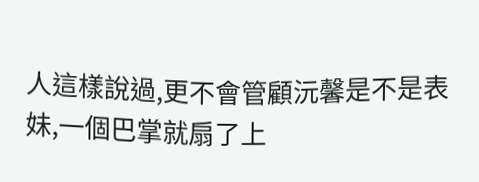人這樣說過,更不會管顧沅馨是不是表妹,一個巴掌就扇了上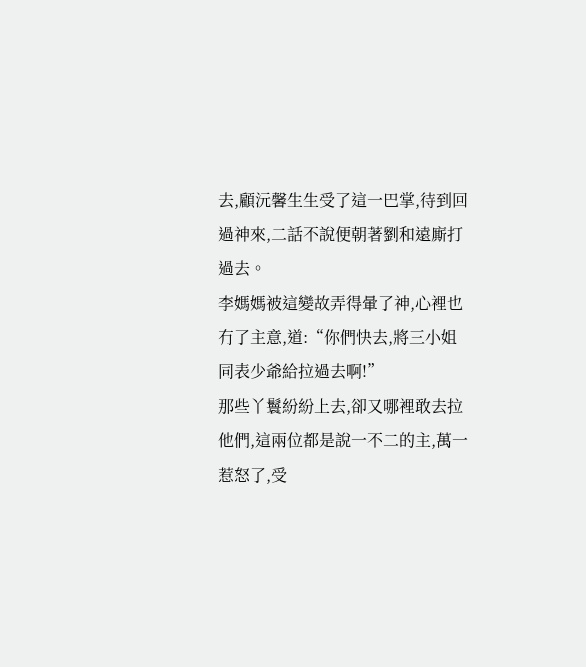去,顧沅馨生生受了這一巴掌,待到回過神來,二話不說便朝著劉和遠廝打過去。
李媽媽被這變故弄得暈了神,心裡也冇了主意,道:“你們快去,將三小姐同表少爺給拉過去啊!”
那些丫鬟紛紛上去,卻又哪裡敢去拉他們,這兩位都是說一不二的主,萬一惹怒了,受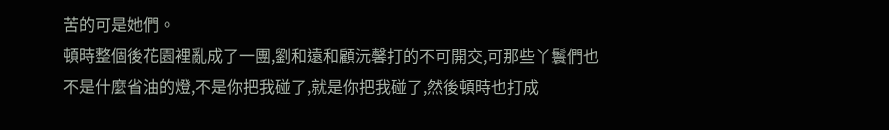苦的可是她們。
頓時整個後花園裡亂成了一團,劉和遠和顧沅馨打的不可開交,可那些丫鬟們也不是什麼省油的燈,不是你把我碰了,就是你把我碰了,然後頓時也打成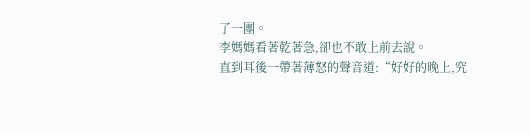了一團。
李媽媽看著乾著急,卻也不敢上前去說。
直到耳後一帶著薄怒的聲音道:“好好的晚上,究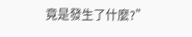竟是發生了什麼?”